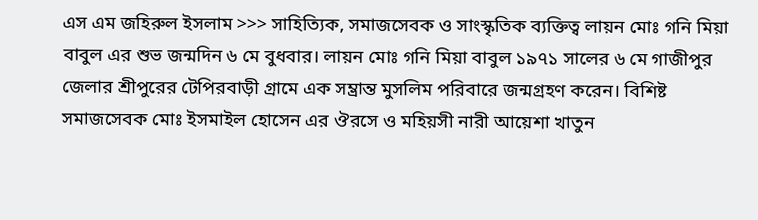এস এম জহিরুল ইসলাম >>> সাহিত্যিক, সমাজসেবক ও সাংস্কৃতিক ব্যক্তিত্ব লায়ন মোঃ গনি মিয়া বাবুল এর শুভ জন্মদিন ৬ মে বুধবার। লায়ন মোঃ গনি মিয়া বাবুল ১৯৭১ সালের ৬ মে গাজীপুর জেলার শ্রীপুরের টেপিরবাড়ী গ্রামে এক সম্ভ্রান্ত মুসলিম পরিবারে জন্মগ্রহণ করেন। বিশিষ্ট সমাজসেবক মোঃ ইসমাইল হোসেন এর ঔরসে ও মহিয়সী নারী আয়েশা খাতুন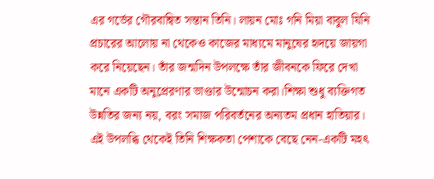এর গর্ভের গৌরবান্বিত সন্তান তিনি। লায়ন মোঃ গনি মিয়া বাবুল যিনি প্রচারের আলোয় না থেকেও কাজের মাধ্যমে মানুষের হৃদয়ে জায়গা করে নিয়েছেন। তাঁর জন্মদিন উপলক্ষে তাঁর জীবনকে ফিরে দেখা মানে একটি অনুপ্রেরণার ভাণ্ডার উন্মোচন করা।শিক্ষা শুধু ব্যক্তিগত উন্নতির জন্য নয়, বরং সমাজ পরিবর্তনের অন্যতম প্রধান হাতিয়ার। এই উপলব্ধি থেকেই তিনি শিক্ষকতা পেশাকে বেছে নেন-একটি মহৎ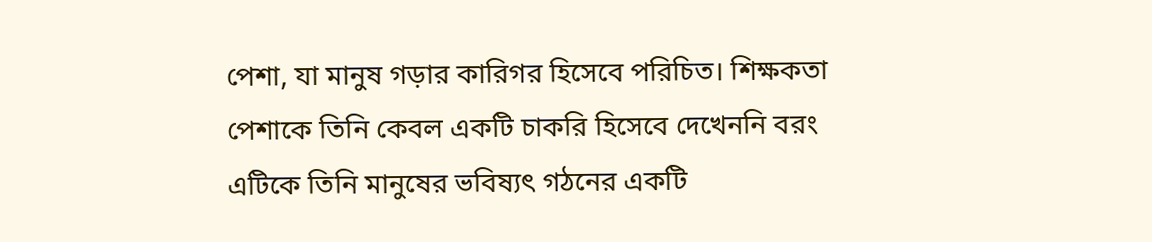পেশা, যা মানুষ গড়ার কারিগর হিসেবে পরিচিত। শিক্ষকতা পেশাকে তিনি কেবল একটি চাকরি হিসেবে দেখেননি বরং এটিকে তিনি মানুষের ভবিষ্যৎ গঠনের একটি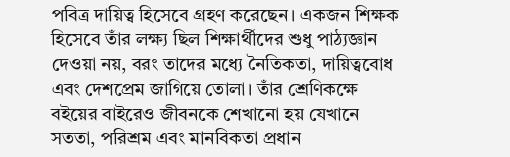পবিত্র দায়িত্ব হিসেবে গ্রহণ করেছেন। একজন শিক্ষক হিসেবে তাঁর লক্ষ্য ছিল শিক্ষার্থীদের শুধু পাঠ্যজ্ঞান দেওয়া নয়, বরং তাদের মধ্যে নৈতিকতা, দায়িত্ববোধ এবং দেশপ্রেম জাগিয়ে তোলা। তাঁর শ্রেণিকক্ষে বইয়ের বাইরেও জীবনকে শেখানো হয় যেখানে সততা, পরিশ্রম এবং মানবিকতা প্রধান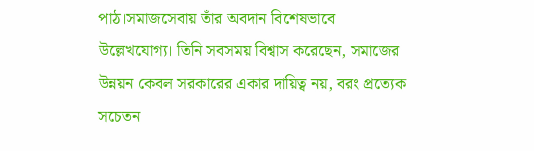পাঠ।সমাজসেবায় তাঁর অবদান বিশেষভাবে উল্লেখযোগ্য। তিনি সবসময় বিশ্বাস করেছেন, সমাজের উন্নয়ন কেবল সরকারের একার দায়িত্ব নয়, বরং প্রত্যেক সচেতন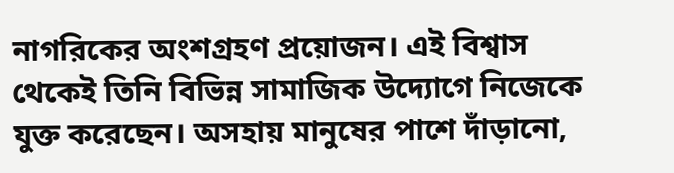নাগরিকের অংশগ্রহণ প্রয়োজন। এই বিশ্বাস থেকেই তিনি বিভিন্ন সামাজিক উদ্যোগে নিজেকে যুক্ত করেছেন। অসহায় মানুষের পাশে দাঁড়ানো,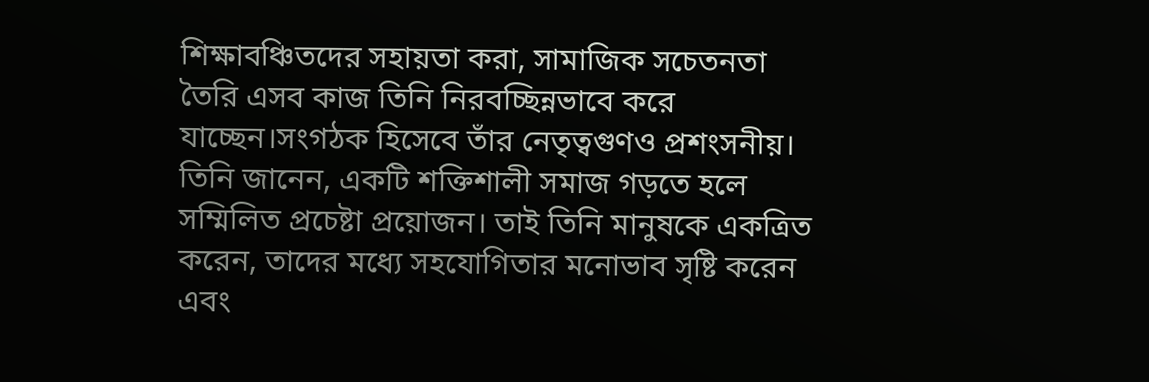শিক্ষাবঞ্চিতদের সহায়তা করা, সামাজিক সচেতনতা তৈরি এসব কাজ তিনি নিরবচ্ছিন্নভাবে করে যাচ্ছেন।সংগঠক হিসেবে তাঁর নেতৃত্বগুণও প্রশংসনীয়। তিনি জানেন, একটি শক্তিশালী সমাজ গড়তে হলে সম্মিলিত প্রচেষ্টা প্রয়োজন। তাই তিনি মানুষকে একত্রিত করেন, তাদের মধ্যে সহযোগিতার মনোভাব সৃষ্টি করেন এবং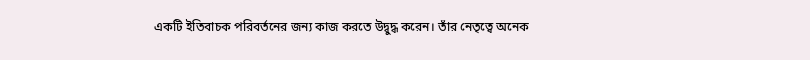একটি ইতিবাচক পরিবর্তনের জন্য কাজ করতে উদ্বুদ্ধ করেন। তাঁর নেতৃত্বে অনেক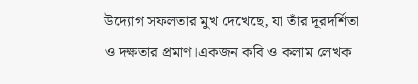উদ্যোগ সফলতার মুখ দেখেছে, যা তাঁর দূরদর্শিতা ও দক্ষতার প্রমাণ।একজন কবি ও কলাম লেখক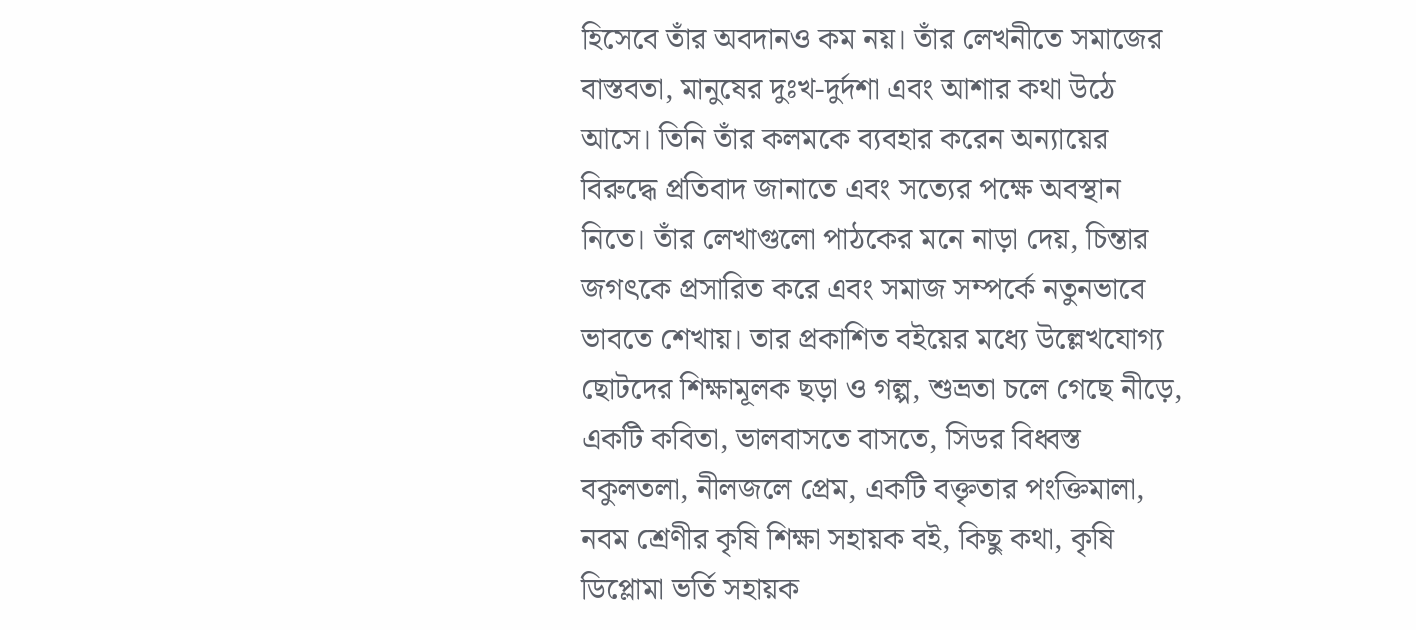হিসেবে তাঁর অবদানও কম নয়। তাঁর লেখনীতে সমাজের বাস্তবতা, মানুষের দুঃখ-দুর্দশা এবং আশার কথা উঠে আসে। তিনি তাঁর কলমকে ব্যবহার করেন অন্যায়ের বিরুদ্ধে প্রতিবাদ জানাতে এবং সত্যের পক্ষে অবস্থান নিতে। তাঁর লেখাগুলো পাঠকের মনে নাড়া দেয়, চিন্তার জগৎকে প্রসারিত করে এবং সমাজ সম্পর্কে নতুনভাবে ভাবতে শেখায়। তার প্রকাশিত বইয়ের মধ্যে উল্লেখযোগ্য ছোটদের শিক্ষামূলক ছড়া ও গল্প, শুভ্রতা চলে গেছে নীড়ে, একটি কবিতা, ভালবাসতে বাসতে, সিডর বিধ্বস্ত বকুলতলা, নীলজলে প্রেম, একটি বক্তৃতার পংক্তিমালা, নবম শ্রেণীর কৃষি শিক্ষা সহায়ক বই, কিছু কথা, কৃষি ডিপ্লোমা ভর্তি সহায়ক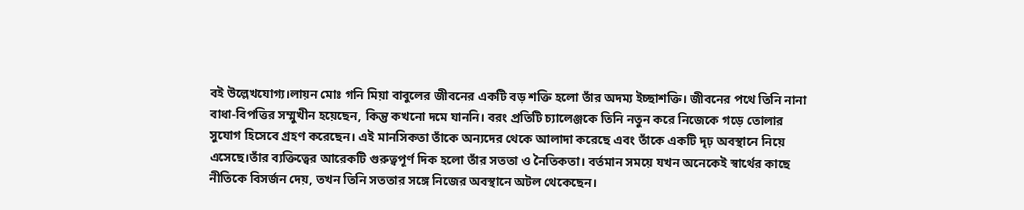বই উল্লেখযোগ্য।লায়ন মোঃ গনি মিয়া বাবুলের জীবনের একটি বড় শক্তি হলো তাঁর অদম্য ইচ্ছাশক্তি। জীবনের পথে তিনি নানা বাধা-বিপত্তির সম্মুখীন হয়েছেন, কিন্তু কখনো দমে যাননি। বরং প্রতিটি চ্যালেঞ্জকে তিনি নতুন করে নিজেকে গড়ে তোলার সুযোগ হিসেবে গ্রহণ করেছেন। এই মানসিকতা তাঁকে অন্যদের থেকে আলাদা করেছে এবং তাঁকে একটি দৃঢ় অবস্থানে নিয়ে এসেছে।তাঁর ব্যক্তিত্বের আরেকটি গুরুত্বপূর্ণ দিক হলো তাঁর সততা ও নৈতিকতা। বর্তমান সময়ে যখন অনেকেই স্বার্থের কাছে নীতিকে বিসর্জন দেয়, তখন তিনি সততার সঙ্গে নিজের অবস্থানে অটল থেকেছেন।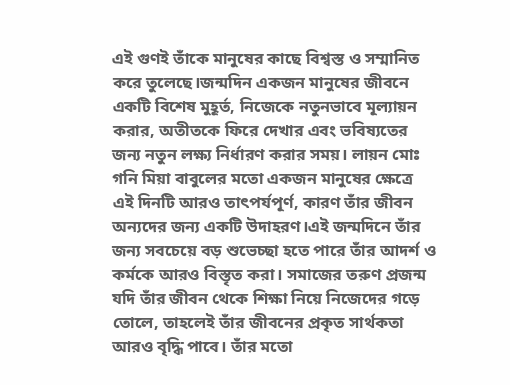এই গুণই তাঁকে মানুষের কাছে বিশ্বস্ত ও সম্মানিত করে তুলেছে।জন্মদিন একজন মানুষের জীবনে একটি বিশেষ মুহূর্ত, নিজেকে নতুনভাবে মূল্যায়ন করার, অতীতকে ফিরে দেখার এবং ভবিষ্যতের জন্য নতুন লক্ষ্য নির্ধারণ করার সময়। লায়ন মোঃ গনি মিয়া বাবুলের মতো একজন মানুষের ক্ষেত্রে এই দিনটি আরও তাৎপর্যপূর্ণ, কারণ তাঁর জীবন অন্যদের জন্য একটি উদাহরণ।এই জন্মদিনে তাঁর জন্য সবচেয়ে বড় শুভেচ্ছা হতে পারে তাঁর আদর্শ ও কর্মকে আরও বিস্তৃত করা। সমাজের তরুণ প্রজন্ম যদি তাঁর জীবন থেকে শিক্ষা নিয়ে নিজেদের গড়ে তোলে, তাহলেই তাঁর জীবনের প্রকৃত সার্থকতা আরও বৃদ্ধি পাবে। তাঁর মতো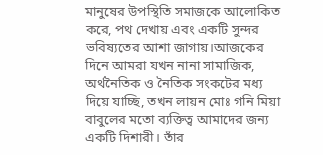মানুষের উপস্থিতি সমাজকে আলোকিত করে, পথ দেখায় এবং একটি সুন্দর ভবিষ্যতের আশা জাগায়।আজকের দিনে আমরা যখন নানা সামাজিক, অর্থনৈতিক ও নৈতিক সংকটের মধ্য দিয়ে যাচ্ছি, তখন লায়ন মোঃ গনি মিয়া বাবুলের মতো ব্যক্তিত্ব আমাদের জন্য একটি দিশারী। তাঁর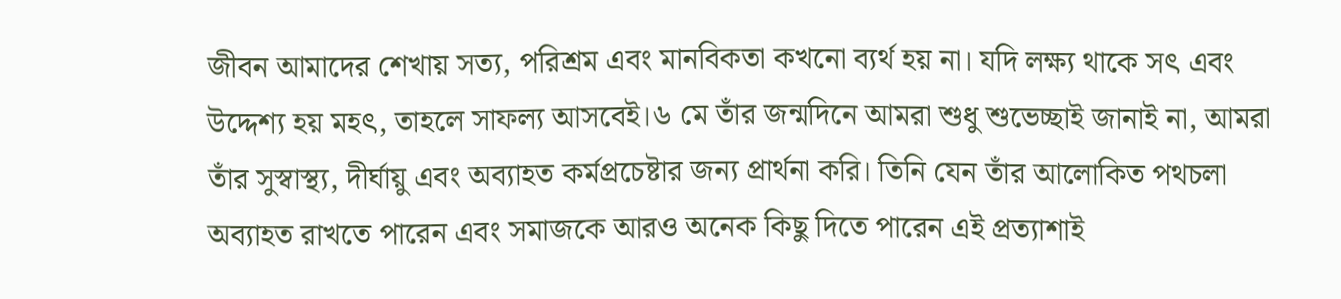জীবন আমাদের শেখায় সত্য, পরিশ্রম এবং মানবিকতা কখনো ব্যর্থ হয় না। যদি লক্ষ্য থাকে সৎ এবং উদ্দেশ্য হয় মহৎ, তাহলে সাফল্য আসবেই।৬ মে তাঁর জন্মদিনে আমরা শুধু শুভেচ্ছাই জানাই না, আমরা তাঁর সুস্বাস্থ্য, দীর্ঘায়ু এবং অব্যাহত কর্মপ্রচেষ্টার জন্য প্রার্থনা করি। তিনি যেন তাঁর আলোকিত পথচলা অব্যাহত রাখতে পারেন এবং সমাজকে আরও অনেক কিছু দিতে পারেন এই প্রত্যাশাই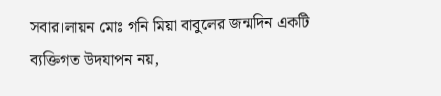সবার।লায়ন মোঃ গনি মিয়া বাবুলের জন্মদিন একটি ব্যক্তিগত উদযাপন নয়,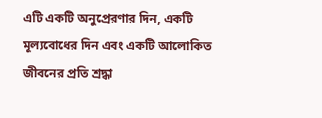এটি একটি অনুপ্রেরণার দিন, একটি মূল্যবোধের দিন এবং একটি আলোকিত জীবনের প্রতি শ্রদ্ধা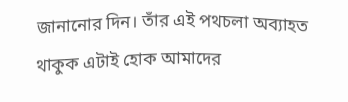জানানোর দিন। তাঁর এই পথচলা অব্যাহত থাকুক এটাই হোক আমাদের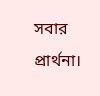সবার প্রার্থনা।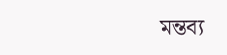মন্তব্য